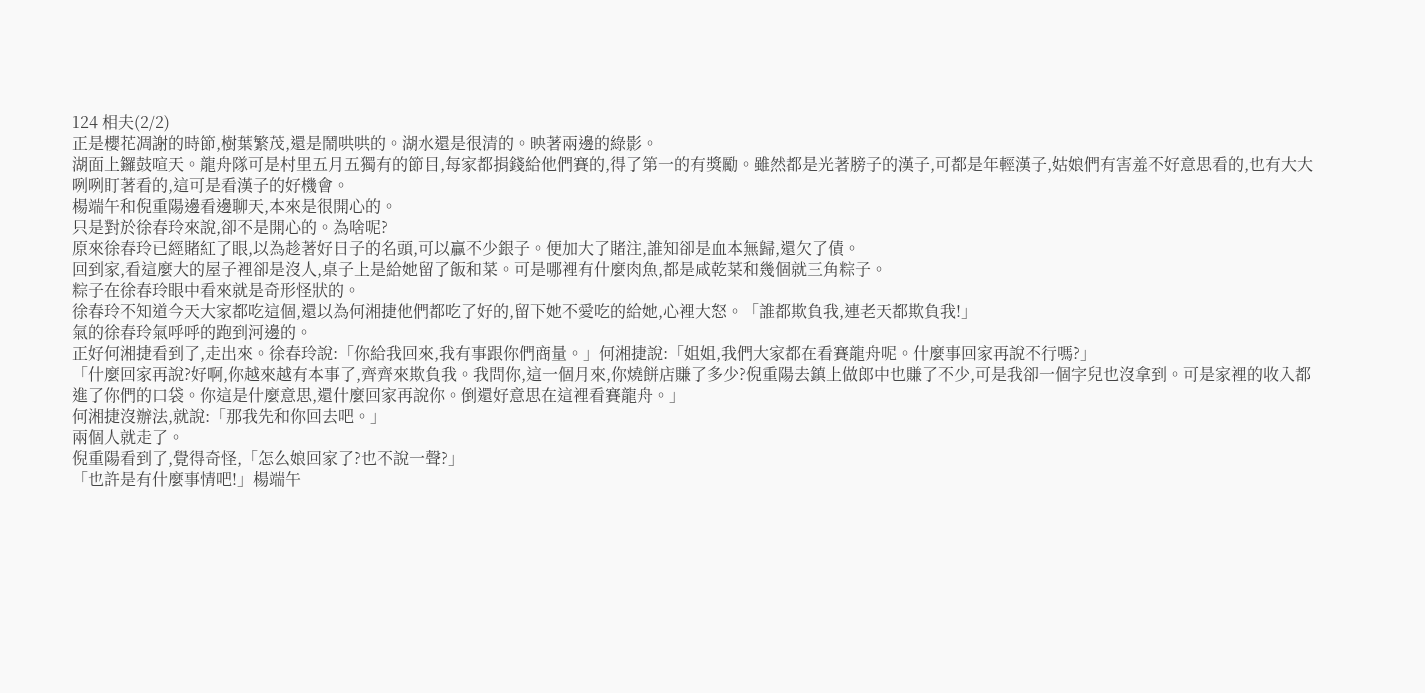124 相夫(2/2)
正是櫻花凋謝的時節,樹葉繁茂,還是鬧哄哄的。湖水還是很清的。映著兩邊的綠影。
湖面上鑼鼓喧天。龍舟隊可是村里五月五獨有的節目,每家都捐錢給他們賽的,得了第一的有獎勵。雖然都是光著膀子的漢子,可都是年輕漢子,姑娘們有害羞不好意思看的,也有大大咧咧盯著看的,這可是看漢子的好機會。
楊端午和倪重陽邊看邊聊天,本來是很開心的。
只是對於徐春玲來說,卻不是開心的。為啥呢?
原來徐春玲已經賭紅了眼,以為趁著好日子的名頭,可以贏不少銀子。便加大了賭注,誰知卻是血本無歸,還欠了債。
回到家,看這麼大的屋子裡卻是沒人,桌子上是給她留了飯和菜。可是哪裡有什麼肉魚,都是咸乾菜和幾個就三角粽子。
粽子在徐春玲眼中看來就是奇形怪狀的。
徐春玲不知道今天大家都吃這個,還以為何湘捷他們都吃了好的,留下她不愛吃的給她,心裡大怒。「誰都欺負我,連老天都欺負我!」
氣的徐春玲氣呼呼的跑到河邊的。
正好何湘捷看到了,走出來。徐春玲說:「你給我回來,我有事跟你們商量。」何湘捷說:「姐姐,我們大家都在看賽龍舟呢。什麼事回家再說不行嗎?」
「什麼回家再說?好啊,你越來越有本事了,齊齊來欺負我。我問你,這一個月來,你燒餅店賺了多少?倪重陽去鎮上做郎中也賺了不少,可是我卻一個字兒也沒拿到。可是家裡的收入都進了你們的口袋。你這是什麼意思,還什麼回家再說你。倒還好意思在這裡看賽龍舟。」
何湘捷沒辦法,就說:「那我先和你回去吧。」
兩個人就走了。
倪重陽看到了,覺得奇怪,「怎么娘回家了?也不說一聲?」
「也許是有什麼事情吧!」楊端午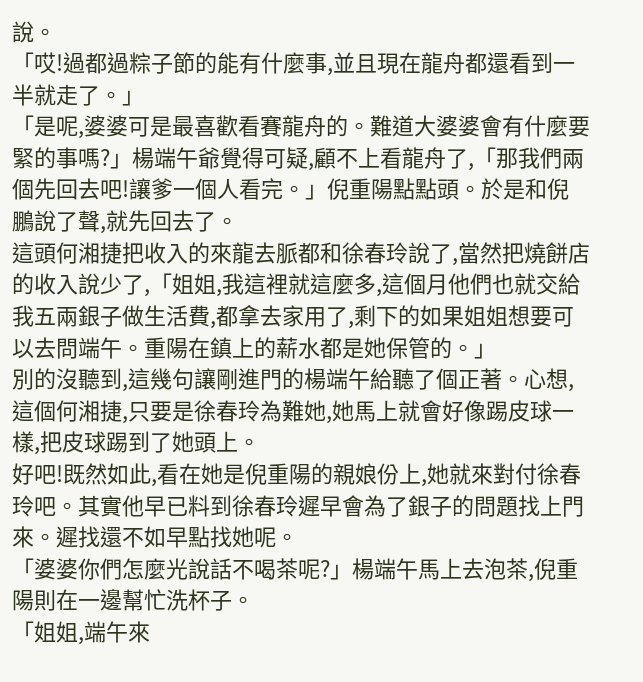說。
「哎!過都過粽子節的能有什麼事,並且現在龍舟都還看到一半就走了。」
「是呢,婆婆可是最喜歡看賽龍舟的。難道大婆婆會有什麼要緊的事嗎?」楊端午爺覺得可疑,顧不上看龍舟了,「那我們兩個先回去吧!讓爹一個人看完。」倪重陽點點頭。於是和倪鵬說了聲,就先回去了。
這頭何湘捷把收入的來龍去脈都和徐春玲說了,當然把燒餅店的收入說少了,「姐姐,我這裡就這麼多,這個月他們也就交給我五兩銀子做生活費,都拿去家用了,剩下的如果姐姐想要可以去問端午。重陽在鎮上的薪水都是她保管的。」
別的沒聽到,這幾句讓剛進門的楊端午給聽了個正著。心想,這個何湘捷,只要是徐春玲為難她,她馬上就會好像踢皮球一樣,把皮球踢到了她頭上。
好吧!既然如此,看在她是倪重陽的親娘份上,她就來對付徐春玲吧。其實他早已料到徐春玲遲早會為了銀子的問題找上門來。遲找還不如早點找她呢。
「婆婆你們怎麼光說話不喝茶呢?」楊端午馬上去泡茶,倪重陽則在一邊幫忙洗杯子。
「姐姐,端午來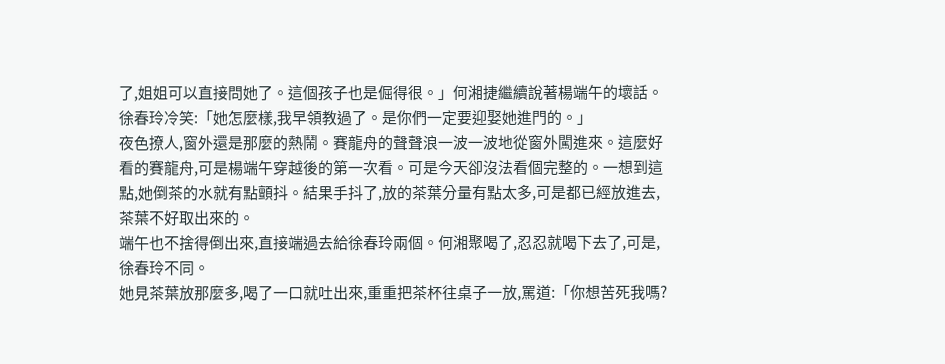了,姐姐可以直接問她了。這個孩子也是倔得很。」何湘捷繼續說著楊端午的壞話。
徐春玲冷笑:「她怎麼樣,我早領教過了。是你們一定要迎娶她進門的。」
夜色撩人,窗外還是那麼的熱鬧。賽龍舟的聲聲浪一波一波地從窗外闖進來。這麼好看的賽龍舟,可是楊端午穿越後的第一次看。可是今天卻沒法看個完整的。一想到這點,她倒茶的水就有點顫抖。結果手抖了,放的茶葉分量有點太多,可是都已經放進去,茶葉不好取出來的。
端午也不捨得倒出來,直接端過去給徐春玲兩個。何湘聚喝了,忍忍就喝下去了,可是,徐春玲不同。
她見茶葉放那麼多,喝了一口就吐出來,重重把茶杯往桌子一放,罵道:「你想苦死我嗎?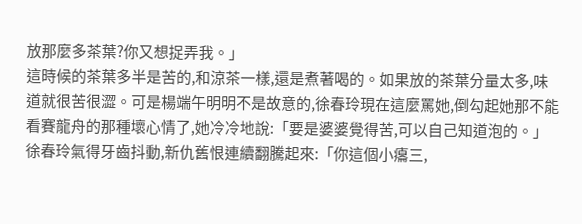放那麼多茶葉?你又想捉弄我。」
這時候的茶葉多半是苦的,和涼茶一樣,還是煮著喝的。如果放的茶葉分量太多,味道就很苦很澀。可是楊端午明明不是故意的,徐春玲現在這麼罵她,倒勾起她那不能看賽龍舟的那種壞心情了,她冷冷地說:「要是婆婆覺得苦,可以自己知道泡的。」
徐春玲氣得牙齒抖動,新仇舊恨連續翻騰起來:「你這個小癟三,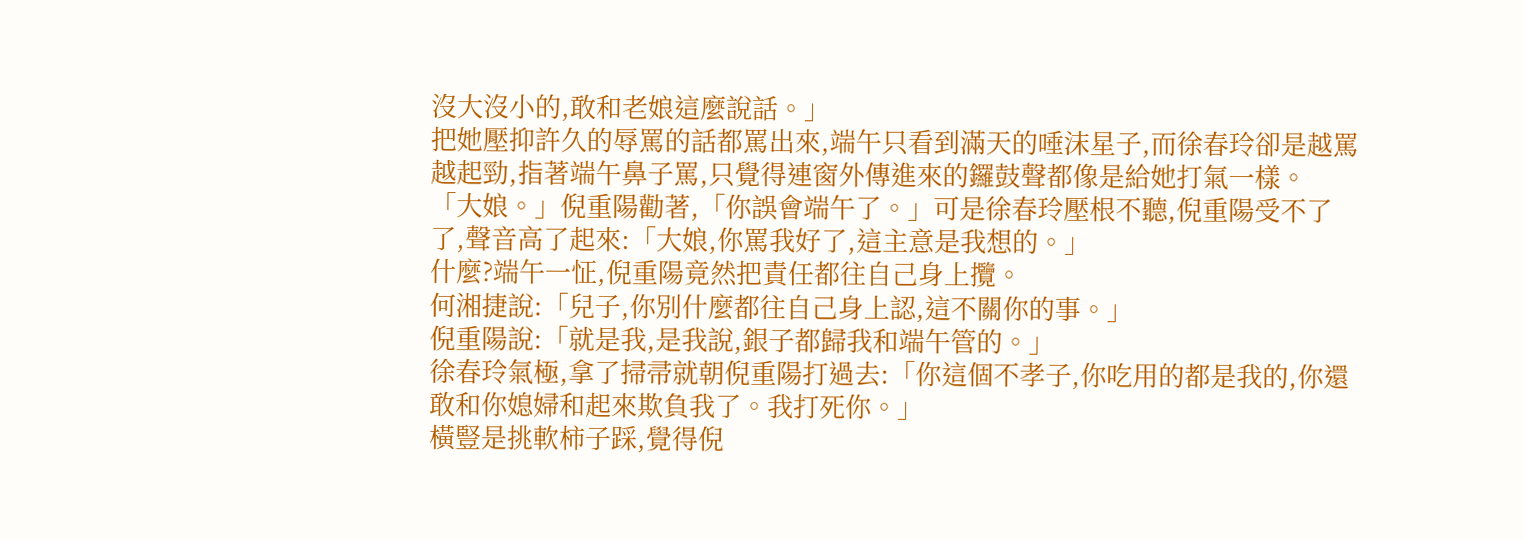沒大沒小的,敢和老娘這麼說話。」
把她壓抑許久的辱罵的話都罵出來,端午只看到滿天的唾沫星子,而徐春玲卻是越罵越起勁,指著端午鼻子罵,只覺得連窗外傳進來的鑼鼓聲都像是給她打氣一樣。
「大娘。」倪重陽勸著,「你誤會端午了。」可是徐春玲壓根不聽,倪重陽受不了了,聲音高了起來:「大娘,你罵我好了,這主意是我想的。」
什麼?端午一怔,倪重陽竟然把責任都往自己身上攬。
何湘捷說:「兒子,你別什麼都往自己身上認,這不關你的事。」
倪重陽說:「就是我,是我說,銀子都歸我和端午管的。」
徐春玲氣極,拿了掃帚就朝倪重陽打過去:「你這個不孝子,你吃用的都是我的,你還敢和你媳婦和起來欺負我了。我打死你。」
橫豎是挑軟柿子踩,覺得倪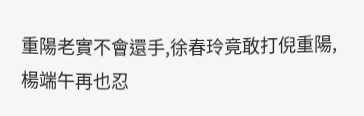重陽老實不會還手,徐春玲竟敢打倪重陽,楊端午再也忍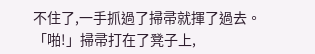不住了,一手抓過了掃帚就揮了過去。
「啪!」掃帚打在了凳子上,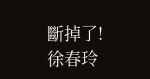斷掉了!
徐春玲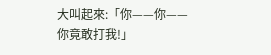大叫起來:「你——你——你竟敢打我!」